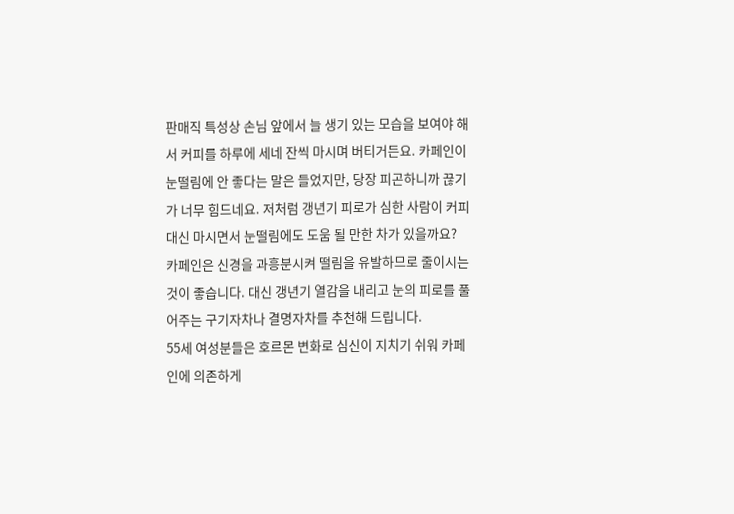판매직 특성상 손님 앞에서 늘 생기 있는 모습을 보여야 해서 커피를 하루에 세네 잔씩 마시며 버티거든요. 카페인이 눈떨림에 안 좋다는 말은 들었지만, 당장 피곤하니까 끊기가 너무 힘드네요. 저처럼 갱년기 피로가 심한 사람이 커피 대신 마시면서 눈떨림에도 도움 될 만한 차가 있을까요?
카페인은 신경을 과흥분시켜 떨림을 유발하므로 줄이시는 것이 좋습니다. 대신 갱년기 열감을 내리고 눈의 피로를 풀어주는 구기자차나 결명자차를 추천해 드립니다.
55세 여성분들은 호르몬 변화로 심신이 지치기 쉬워 카페인에 의존하게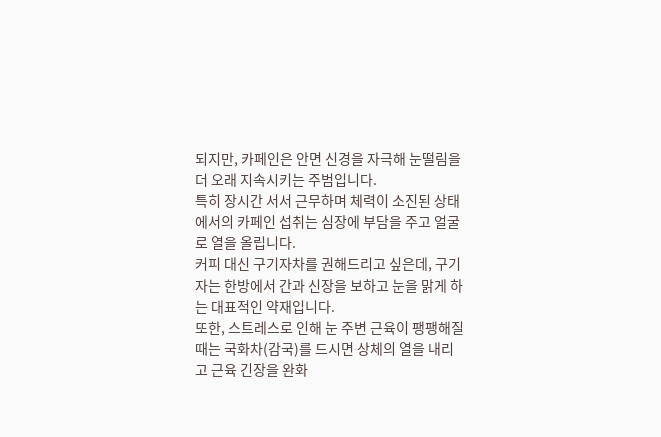되지만, 카페인은 안면 신경을 자극해 눈떨림을 더 오래 지속시키는 주범입니다.
특히 장시간 서서 근무하며 체력이 소진된 상태에서의 카페인 섭취는 심장에 부담을 주고 얼굴로 열을 올립니다.
커피 대신 구기자차를 권해드리고 싶은데, 구기자는 한방에서 간과 신장을 보하고 눈을 맑게 하는 대표적인 약재입니다.
또한, 스트레스로 인해 눈 주변 근육이 팽팽해질 때는 국화차(감국)를 드시면 상체의 열을 내리고 근육 긴장을 완화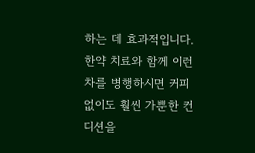하는 데 효과적입니다.
한약 치료와 함께 이런 차를 병행하시면 커피 없이도 훨씬 가뿐한 컨디션을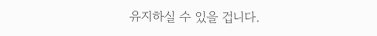유지하실 수 있을 겁니다.